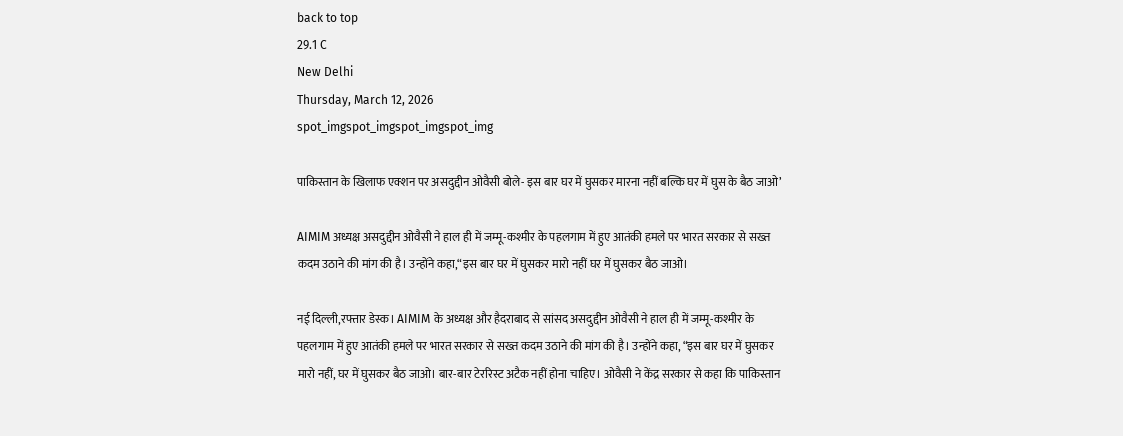back to top
29.1 C
New Delhi
Thursday, March 12, 2026
spot_imgspot_imgspot_imgspot_img

पाकिस्तान के खिलाफ एक्शन पर असदुद्दीन ओवैसी बोले- इस बार घर में घुसकर मारना नहीं बल्कि घर में घुस के बैठ जाओ’

AIMIM अध्यक्ष असदुद्दीन ओवैसी ने हाल ही में जम्मू-कश्मीर के पहलगाम में हुए आतंकी हमले पर भारत सरकार से सख्त कदम उठाने की मांग की है। उन्होंने कहा,“इस बार घर में घुसकर मारो नहीं घर में घुसकर बैठ जाओ।

नई दिल्ली,रफ्तार डेस्क। AIMIM के अध्यक्ष और हैदराबाद से सांसद असदुद्दीन ओवैसी ने हाल ही में जम्मू-कश्मीर के पहलगाम में हुए आतंकी हमले पर भारत सरकार से सख्त कदम उठाने की मांग की है। उन्होंने कहा, “इस बार घर में घुसकर मारो नहीं, घर में घुसकर बैठ जाओ। बार-बार टेररिस्ट अटैक नहीं होना चाहिए। ओवैसी ने केंद्र सरकार से कहा कि पाकिस्तान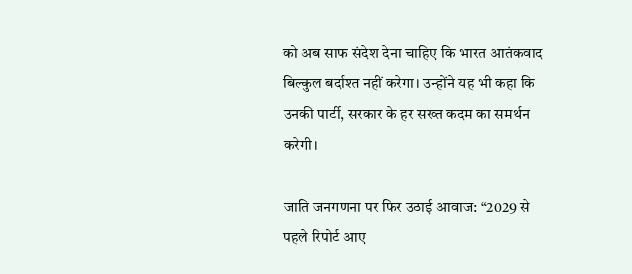को अब साफ संदेश देना चाहिए कि भारत आतंकवाद बिल्कुल बर्दाश्त नहीं करेगा। उन्होंने यह भी कहा कि उनकी पार्टी, सरकार के हर सख्त कदम का समर्थन करेगी।

जाति जनगणना पर फिर उठाई आवाज: “2029 से पहले रिपोर्ट आए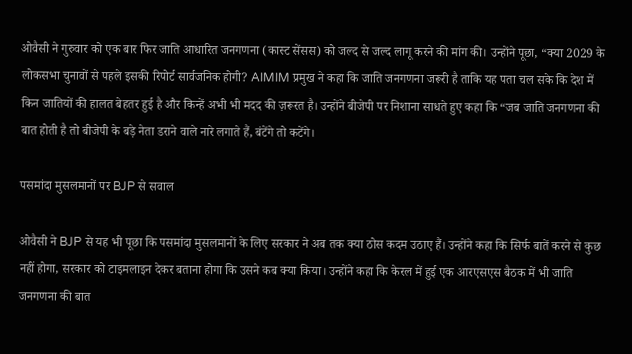ओवैसी ने गुरुवार को एक बार फिर जाति आधारित जनगणना (कास्ट सेंसस) को जल्द से जल्द लागू करने की मांग की। उन्होंने पूछा, “क्या 2029 के लोकसभा चुनावों से पहले इसकी रिपोर्ट सार्वजनिक होगी? AIMIM प्रमुख ने कहा कि जाति जनगणना जरूरी है ताकि यह पता चल सके कि देश में किन जातियों की हालत बेहतर हुई है और किन्हें अभी भी मदद की ज़रूरत है। उन्होंने बीजेपी पर निशाना साधते हुए कहा कि “जब जाति जनगणना की बात होती है तो बीजेपी के बड़े नेता डराने वाले नारे लगाते हैं, बंटेंगे तो कटेंगे।

पसमांदा मुसलमानों पर BJP से सवाल

ओवैसी ने BJP से यह भी पूछा कि पसमांदा मुसलमानों के लिए सरकार ने अब तक क्या ठोस कदम उठाए हैं। उन्होंने कहा कि सिर्फ बातें करने से कुछ नहीं होगा, सरकार को टाइमलाइन देकर बताना होगा कि उसने कब क्या किया। उन्होंने कहा कि केरल में हुई एक आरएसएस बैठक में भी जाति जनगणना की बात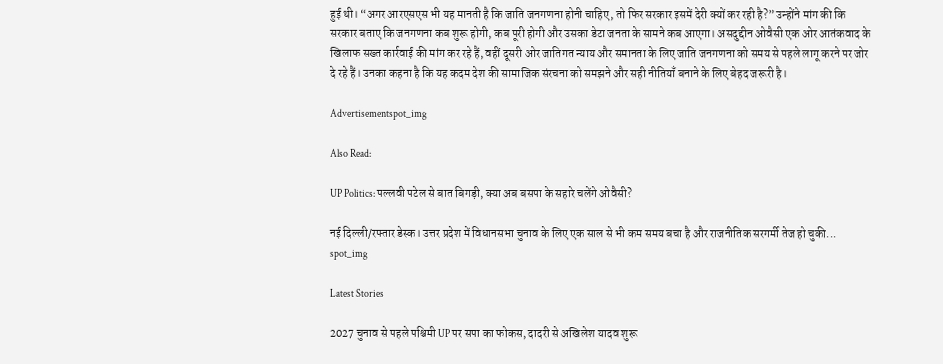हुई थी। “अगर आरएसएस भी यह मानती है कि जाति जनगणना होनी चाहिए, तो फिर सरकार इसमें देरी क्यों कर रही है?” उन्होंने मांग की कि सरकार बताए कि जनगणना कब शुरू होगी, कब पूरी होगी और उसका डेटा जनता के सामने कब आएगा। असदुद्दीन ओवैसी एक ओर आतंकवाद के खिलाफ सख्त कार्रवाई की मांग कर रहे हैं, वहीं दूसरी ओर जातिगत न्याय और समानता के लिए जाति जनगणना को समय से पहले लागू करने पर जोर दे रहे हैं। उनका कहना है कि यह कदम देश की सामाजिक संरचना को समझने और सही नीतियाँ बनाने के लिए बेहद जरूरी है।

Advertisementspot_img

Also Read:

UP Politics: पल्लवी पटेल से बात बिगड़ी, क्या अब बसपा के सहारे चलेंगे ओवैसी?

नई दिल्ली/रफ्तार डेस्क। उत्तर प्रदेश में विधानसभा चुनाव के लिए एक साल से भी कम समय बचा है और राजनीतिक सरगर्मी तेज हो चुकी...
spot_img

Latest Stories

2027 चुनाव से पहले पश्चिमी UP पर सपा का फोकस, दादरी से अखिलेश यादव शुरू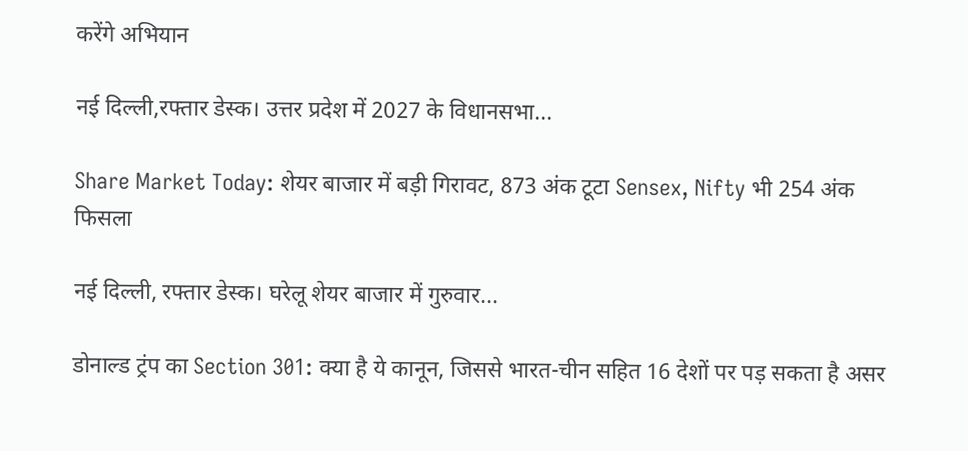करेंगे अभियान

नई दिल्ली,रफ्तार डेस्क। उत्तर प्रदेश में 2027 के विधानसभा...

Share Market Today: शेयर बाजार में बड़ी गिरावट, 873 अंक टूटा Sensex, Nifty भी 254 अंक फिसला

नई दिल्ली, रफ्तार डेस्क। घरेलू शेयर बाजार में गुरुवार...

डोनाल्ड ट्रंप का Section 301: क्या है ये कानून, जिससे भारत-चीन सहित 16 देशों पर पड़ सकता है असर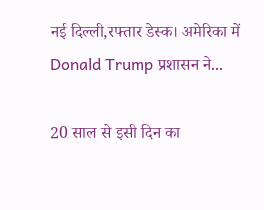नई दिल्ली,रफ्तार डेस्क। अमेरिका में Donald Trump प्रशासन ने...

20 साल से इसी दिन का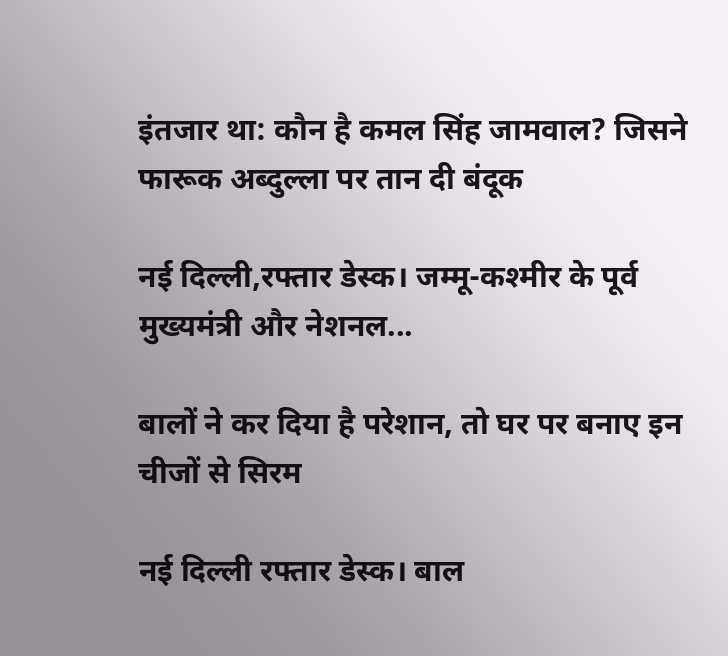इंतजार था: कौन है कमल सिंह जामवाल? जिसने फारूक अब्दुल्ला पर तान दी बंदूक

नई दिल्ली,रफ्तार डेस्क। जम्मू-कश्मीर के पूर्व मुख्यमंत्री और नेशनल...

बालों ने कर दिया है परेशान, तो घर पर बनाए इन चीजों से सिरम

नई दिल्ली रफ्तार डेस्क। बाल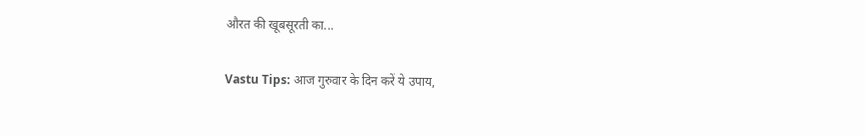औरत की खूबसूरती का...

Vastu Tips: आज गुरुवार के दिन करें ये उपाय,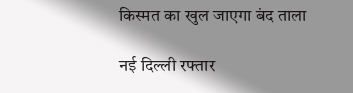किस्मत का खुल जाएगा बंद ताला

नई दिल्ली रफ्तार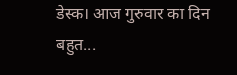डेस्क। आज गुरुवार का दिन बहुत...